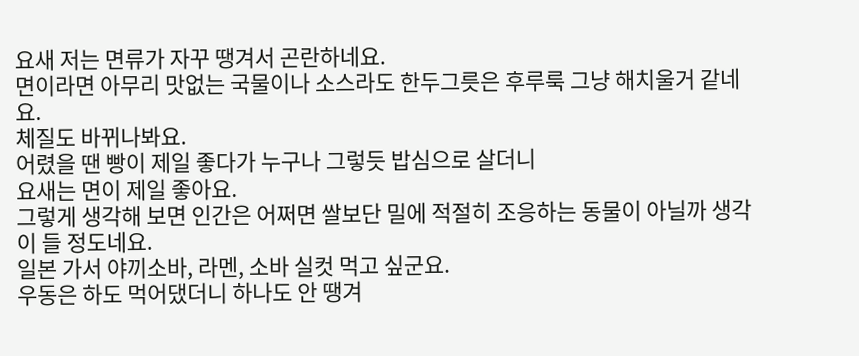요새 저는 면류가 자꾸 땡겨서 곤란하네요.
면이라면 아무리 맛없는 국물이나 소스라도 한두그릇은 후루룩 그냥 해치울거 같네요.
체질도 바뀌나봐요.
어렸을 땐 빵이 제일 좋다가 누구나 그렇듯 밥심으로 살더니
요새는 면이 제일 좋아요.
그렇게 생각해 보면 인간은 어쩌면 쌀보단 밀에 적절히 조응하는 동물이 아닐까 생각이 들 정도네요.
일본 가서 야끼소바, 라멘, 소바 실컷 먹고 싶군요.
우동은 하도 먹어댔더니 하나도 안 땡겨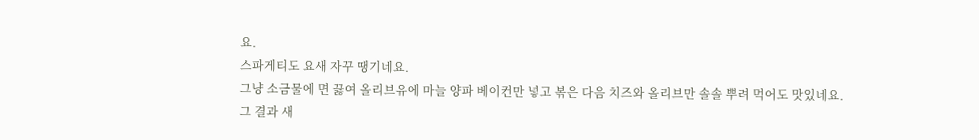요.
스파게티도 요새 자꾸 땡기네요.
그냥 소금물에 면 끓여 올리브유에 마늘 양파 베이컨만 넣고 볶은 다음 치즈와 올리브만 솔솔 뿌려 먹어도 맛있네요.
그 결과 새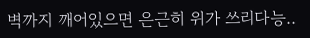벽까지 깨어있으면 은근히 위가 쓰리다능..